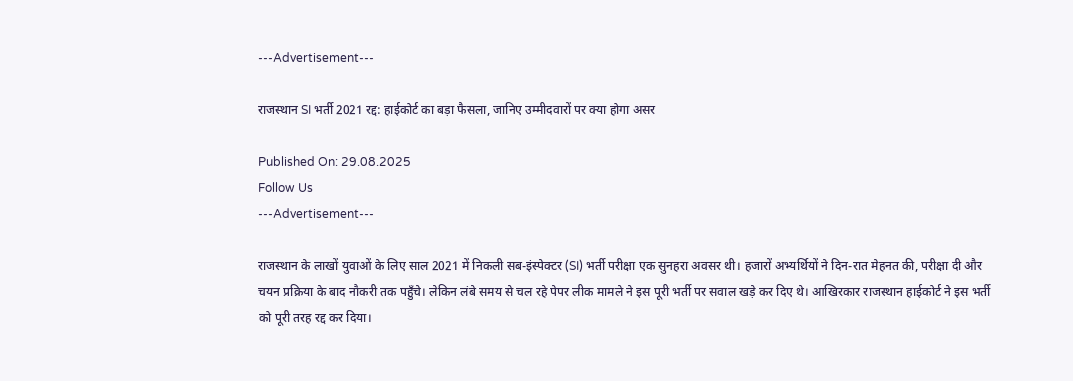---Advertisement---

राजस्थान SI भर्ती 2021 रद्द: हाईकोर्ट का बड़ा फैसला, जानिए उम्मीदवारों पर क्या होगा असर

Published On: 29.08.2025
Follow Us
---Advertisement---

राजस्थान के लाखों युवाओं के लिए साल 2021 में निकली सब-इंस्पेक्टर (SI) भर्ती परीक्षा एक सुनहरा अवसर थी। हजारों अभ्यर्थियों ने दिन-रात मेहनत की, परीक्षा दी और चयन प्रक्रिया के बाद नौकरी तक पहुँचे। लेकिन लंबे समय से चल रहे पेपर लीक मामले ने इस पूरी भर्ती पर सवाल खड़े कर दिए थे। आखिरकार राजस्थान हाईकोर्ट ने इस भर्ती को पूरी तरह रद्द कर दिया।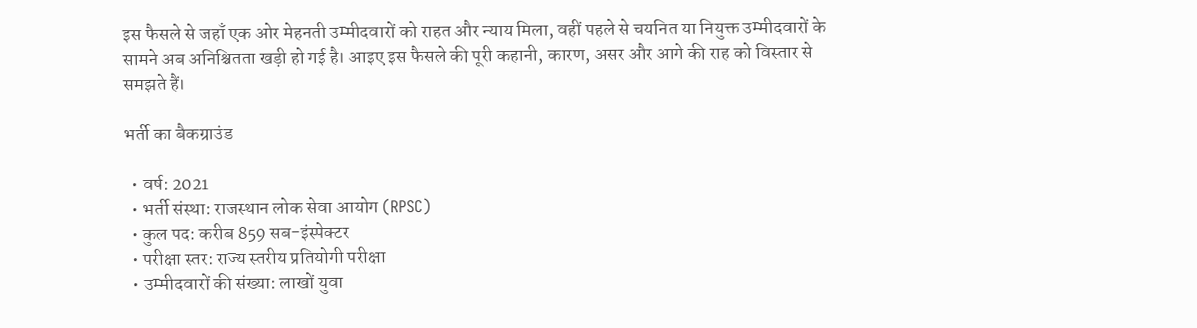इस फैसले से जहाँ एक ओर मेहनती उम्मीदवारों को राहत और न्याय मिला, वहीं पहले से चयनित या नियुक्त उम्मीदवारों के सामने अब अनिश्चितता खड़ी हो गई है। आइए इस फैसले की पूरी कहानी, कारण, असर और आगे की राह को विस्तार से समझते हैं।

भर्ती का बैकग्राउंड

  • वर्ष: 2021
  • भर्ती संस्था: राजस्थान लोक सेवा आयोग (RPSC)
  • कुल पद: करीब 859 सब-इंस्पेक्टर
  • परीक्षा स्तर: राज्य स्तरीय प्रतियोगी परीक्षा
  • उम्मीदवारों की संख्या: लाखों युवा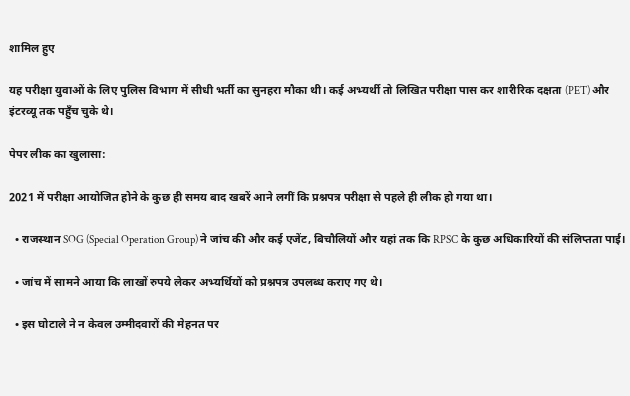शामिल हुए

यह परीक्षा युवाओं के लिए पुलिस विभाग में सीधी भर्ती का सुनहरा मौका थी। कई अभ्यर्थी तो लिखित परीक्षा पास कर शारीरिक दक्षता (PET) और इंटरव्यू तक पहुँच चुके थे।

पेपर लीक का खुलासा:

2021 में परीक्षा आयोजित होने के कुछ ही समय बाद खबरें आने लगीं कि प्रश्नपत्र परीक्षा से पहले ही लीक हो गया था।

  • राजस्थान SOG (Special Operation Group) ने जांच की और कई एजेंट, बिचौलियों और यहां तक कि RPSC के कुछ अधिकारियों की संलिप्तता पाई।

  • जांच में सामने आया कि लाखों रुपये लेकर अभ्यर्थियों को प्रश्नपत्र उपलब्ध कराए गए थे।

  • इस घोटाले ने न केवल उम्मीदवारों की मेहनत पर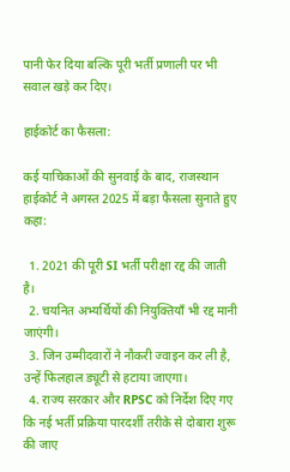पानी फेर दिया बल्कि पूरी भर्ती प्रणाली पर भी सवाल खड़े कर दिए।

हाईकोर्ट का फैसला:

कई याचिकाओं की सुनवाई के बाद, राजस्थान हाईकोर्ट ने अगस्त 2025 में बड़ा फैसला सुनाते हुए कहा:

  1. 2021 की पूरी SI भर्ती परीक्षा रद्द की जाती है।
  2. चयनित अभ्यर्थियों की नियुक्तियाँ भी रद्द मानी जाएंगी।
  3. जिन उम्मीदवारों ने नौकरी ज्वाइन कर ली है, उन्हें फिलहाल ड्यूटी से हटाया जाएगा।
  4. राज्य सरकार और RPSC को निर्देश दिए गए कि नई भर्ती प्रक्रिया पारदर्शी तरीके से दोबारा शुरू की जाए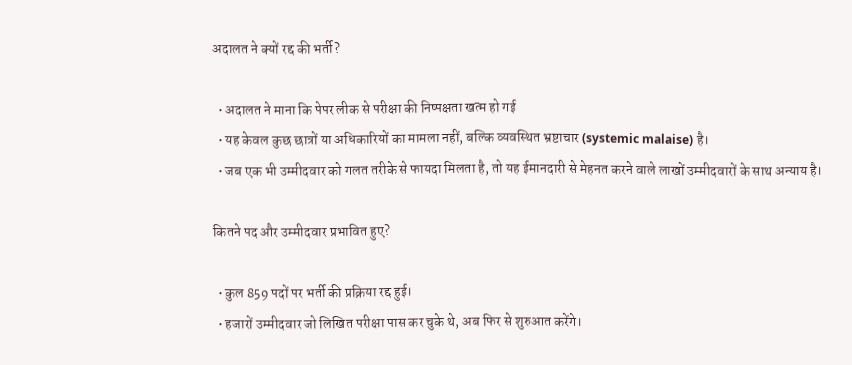अदालत ने क्यों रद्द की भर्ती?

  • अदालत ने माना कि पेपर लीक से परीक्षा की निष्पक्षता खत्म हो गई
  • यह केवल कुछ छात्रों या अधिकारियों का मामला नहीं, बल्कि व्यवस्थित भ्रष्टाचार (systemic malaise) है।
  • जब एक भी उम्मीदवार को गलत तरीके से फायदा मिलता है, तो यह ईमानदारी से मेहनत करने वाले लाखों उम्मीदवारों के साथ अन्याय है।

कितने पद और उम्मीदवार प्रभावित हुए?

  • कुल 859 पदों पर भर्ती की प्रक्रिया रद्द हुई।
  • हजारों उम्मीदवार जो लिखित परीक्षा पास कर चुके थे, अब फिर से शुरुआत करेंगे।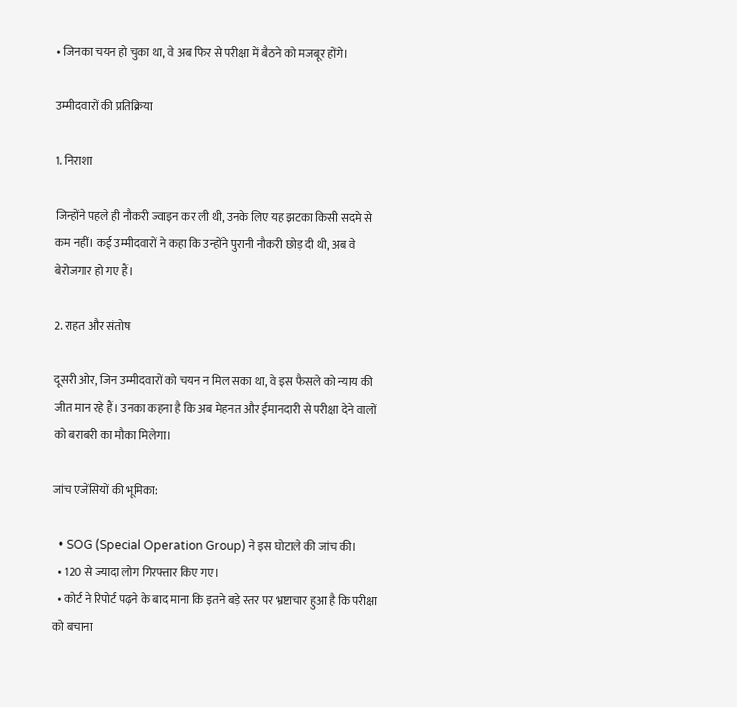• जिनका चयन हो चुका था, वे अब फिर से परीक्षा में बैठने को मजबूर होंगे।

उम्मीदवारों की प्रतिक्रिया

1. निराशा

जिन्होंने पहले ही नौकरी ज्वाइन कर ली थी, उनके लिए यह झटका किसी सदमे से कम नहीं। कई उम्मीदवारों ने कहा कि उन्होंने पुरानी नौकरी छोड़ दी थी, अब वे बेरोजगार हो गए हैं।

2. राहत और संतोष

दूसरी ओर, जिन उम्मीदवारों को चयन न मिल सका था, वे इस फैसले को न्याय की जीत मान रहे हैं। उनका कहना है कि अब मेहनत और ईमानदारी से परीक्षा देने वालों को बराबरी का मौका मिलेगा।

जांच एजेंसियों की भूमिका:

  • SOG (Special Operation Group) ने इस घोटाले की जांच की।
  • 120 से ज्यादा लोग गिरफ्तार किए गए।
  • कोर्ट ने रिपोर्ट पढ़ने के बाद माना कि इतने बड़े स्तर पर भ्रष्टाचार हुआ है कि परीक्षा को बचाना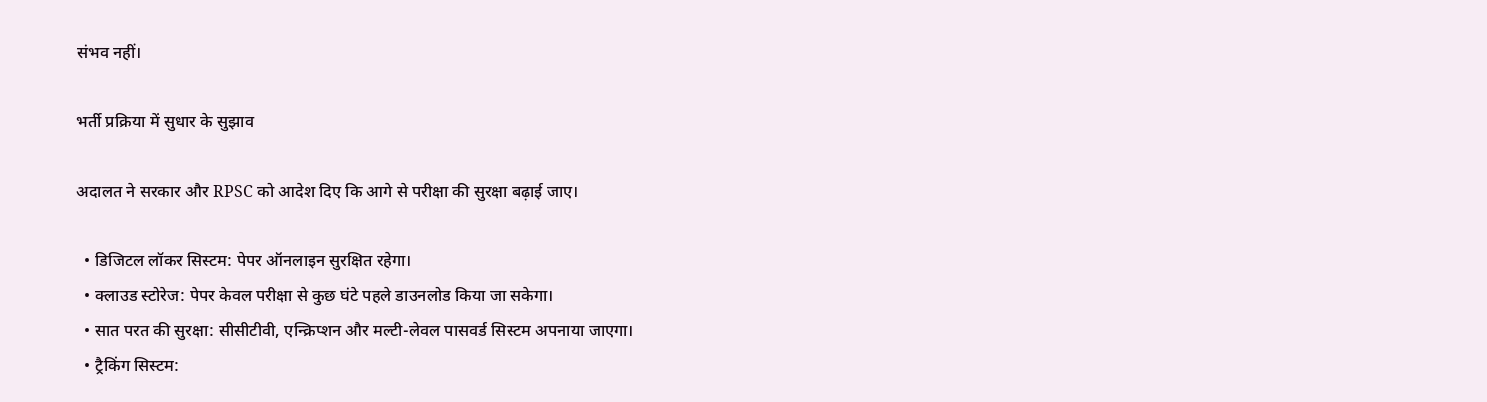संभव नहीं।

भर्ती प्रक्रिया में सुधार के सुझाव

अदालत ने सरकार और RPSC को आदेश दिए कि आगे से परीक्षा की सुरक्षा बढ़ाई जाए।

  • डिजिटल लॉकर सिस्टम: पेपर ऑनलाइन सुरक्षित रहेगा।
  • क्लाउड स्टोरेज: पेपर केवल परीक्षा से कुछ घंटे पहले डाउनलोड किया जा सकेगा।
  • सात परत की सुरक्षा: सीसीटीवी, एन्क्रिप्शन और मल्टी-लेवल पासवर्ड सिस्टम अपनाया जाएगा।
  • ट्रैकिंग सिस्टम: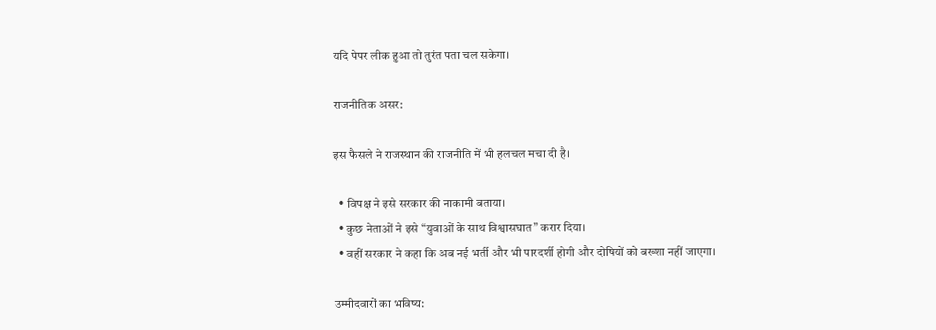यदि पेपर लीक हुआ तो तुरंत पता चल सकेगा।

राजनीतिक असर:

इस फैसले ने राजस्थान की राजनीति में भी हलचल मचा दी है।

  • विपक्ष ने इसे सरकार की नाकामी बताया।
  • कुछ नेताओं ने इसे “युवाओं के साथ विश्वासघात” करार दिया।
  • वहीं सरकार ने कहा कि अब नई भर्ती और भी पारदर्शी होगी और दोषियों को बख्शा नहीं जाएगा।

उम्मीदवारों का भविष्य: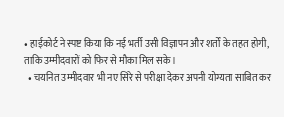• हाईकोर्ट ने स्पष्ट किया कि नई भर्ती उसी विज्ञापन और शर्तों के तहत होगी, ताकि उम्मीदवारों को फिर से मौका मिल सके।
  • चयनित उम्मीदवार भी नए सिरे से परीक्षा देकर अपनी योग्यता साबित कर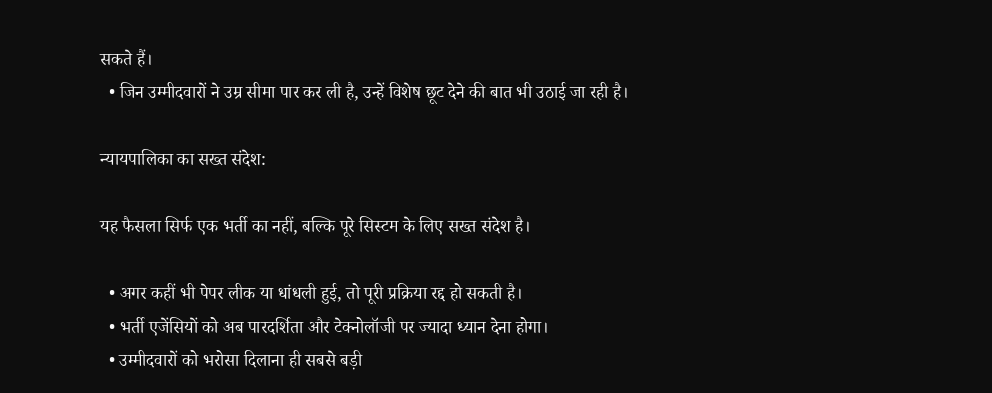सकते हैं।
  • जिन उम्मीदवारों ने उम्र सीमा पार कर ली है, उन्हें विशेष छूट देने की बात भी उठाई जा रही है।

न्यायपालिका का सख्त संदेश:

यह फैसला सिर्फ एक भर्ती का नहीं, बल्कि पूरे सिस्टम के लिए सख्त संदेश है।

  • अगर कहीं भी पेपर लीक या धांधली हुई, तो पूरी प्रक्रिया रद्द हो सकती है।
  • भर्ती एजेंसियों को अब पारदर्शिता और टेक्नोलॉजी पर ज्यादा ध्यान देना होगा।
  • उम्मीदवारों को भरोसा दिलाना ही सबसे बड़ी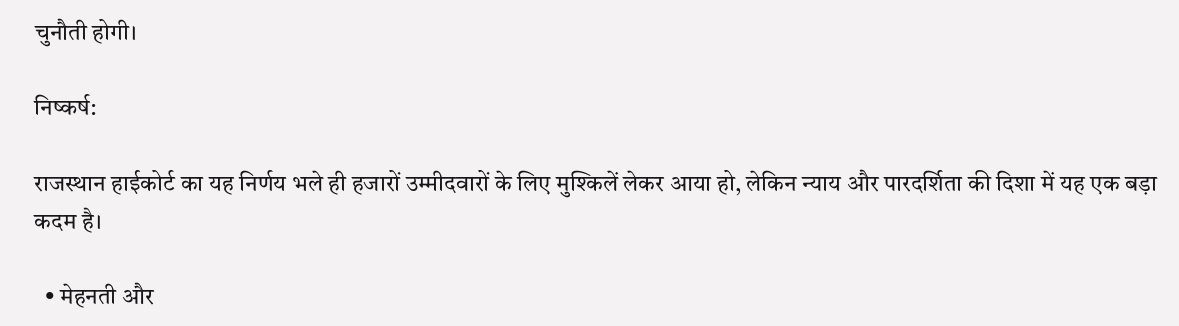चुनौती होगी।

निष्कर्ष:

राजस्थान हाईकोर्ट का यह निर्णय भले ही हजारों उम्मीदवारों के लिए मुश्किलें लेकर आया हो, लेकिन न्याय और पारदर्शिता की दिशा में यह एक बड़ा कदम है।

  • मेहनती और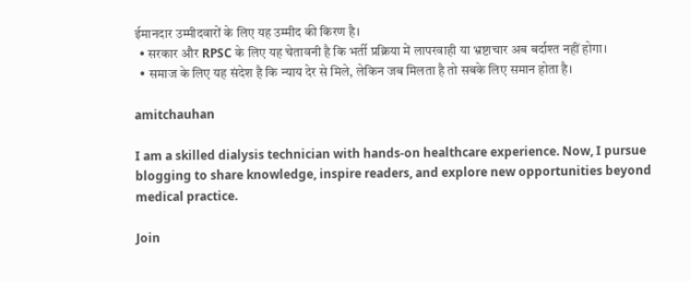ईमानदार उम्मीदवारों के लिए यह उम्मीद की किरण है।
  • सरकार और RPSC के लिए यह चेतावनी है कि भर्ती प्रक्रिया में लापरवाही या भ्रष्टाचार अब बर्दाश्त नहीं होगा।
  • समाज के लिए यह संदेश है कि न्याय देर से मिले, लेकिन जब मिलता है तो सबके लिए समान होता है।

amitchauhan

I am a skilled dialysis technician with hands-on healthcare experience. Now, I pursue blogging to share knowledge, inspire readers, and explore new opportunities beyond medical practice.

Join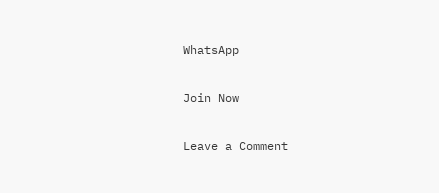WhatsApp

Join Now

Leave a Comment